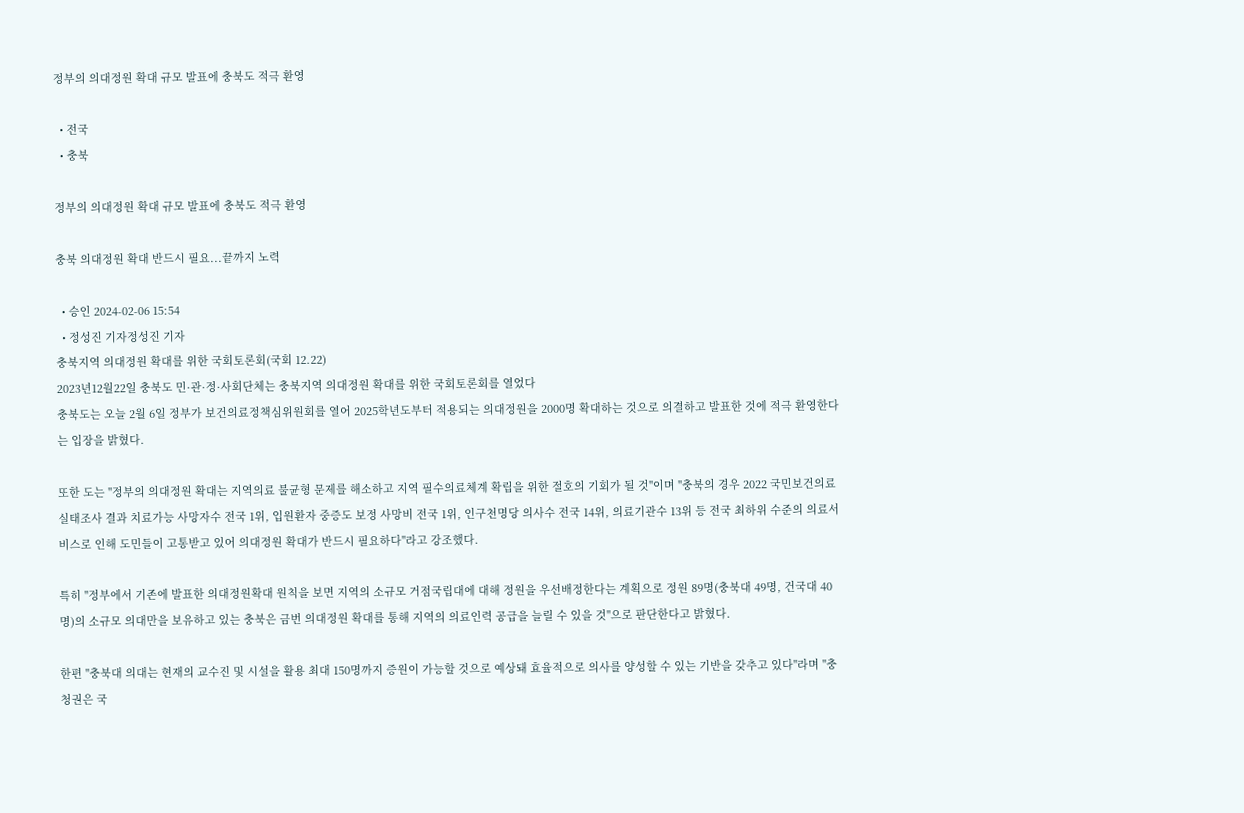정부의 의대정원 확대 규모 발표에 충북도 적극 환영

  • 전국
  • 충북

정부의 의대정원 확대 규모 발표에 충북도 적극 환영

충북 의대정원 확대 반드시 필요...끝까지 노력

  • 승인 2024-02-06 15:54
  • 정성진 기자정성진 기자
충북지역 의대정원 확대를 위한 국회토론회(국회 12.22)
2023년12월22일 충북도 민·관·정·사회단체는 충북지역 의대정원 확대를 위한 국회토론회를 열었다
충북도는 오늘 2월 6일 정부가 보건의료정책심위원회를 열어 2025학년도부터 적용되는 의대정원을 2000명 확대하는 것으로 의결하고 발표한 것에 적극 환영한다는 입장을 밝혔다.

또한 도는 "정부의 의대정원 확대는 지역의료 불균형 문제를 해소하고 지역 필수의료체계 확립을 위한 절호의 기회가 될 것"이며 "충북의 경우 2022 국민보건의료실태조사 결과 치료가능 사망자수 전국 1위, 입원환자 중증도 보정 사망비 전국 1위, 인구천명당 의사수 전국 14위, 의료기관수 13위 등 전국 최하위 수준의 의료서비스로 인해 도민들이 고통받고 있어 의대정원 확대가 반드시 필요하다"라고 강조했다.

특히 "정부에서 기존에 발표한 의대정원확대 원칙을 보면 지역의 소규모 거점국립대에 대해 정원을 우선배정한다는 계획으로 정원 89명(충북대 49명, 건국대 40명)의 소규모 의대만을 보유하고 있는 충북은 금번 의대정원 확대를 통해 지역의 의료인력 공급을 늘릴 수 있을 것"으로 판단한다고 밝혔다.

한편 "충북대 의대는 현재의 교수진 및 시설을 활용 최대 150명까지 증원이 가능할 것으로 예상돼 효율적으로 의사를 양성할 수 있는 기반을 갖추고 있다"라며 "충청권은 국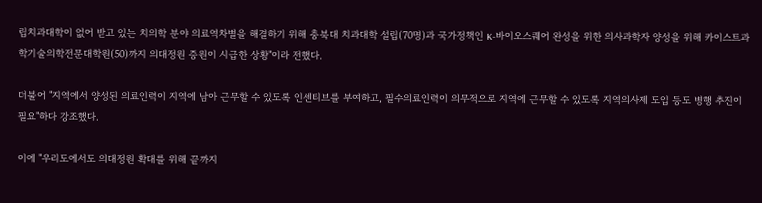립치과대학이 없어 받고 있는 치의학 분야 의료역차별을 해결하기 위해 충북대 치과대학 설립(70명)과 국가정책인 K-바이오스퀘어 완성을 위한 의사과학자 양성을 위해 카이스트과학기술의학전문대학원(50)까지 의대정원 증원이 시급한 상황"이라 전했다.

더불어 "지역에서 양성된 의료인력이 지역에 남아 근무할 수 있도록 인센티브를 부여하고, 필수의료인력이 의무적으로 지역에 근무할 수 있도록 지역의사제 도입 등도 병행 추진이 필요"하다 강조했다.

이에 "우리도에서도 의대정원 확대를 위해 끝까지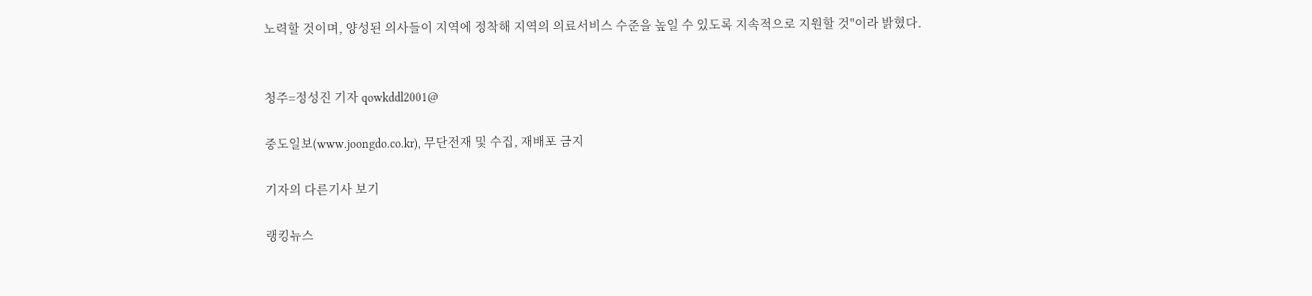노력할 것이며, 양성된 의사들이 지역에 정착해 지역의 의료서비스 수준을 높일 수 있도록 지속적으로 지원할 것"이라 밝혔다.


청주=정성진 기자 qowkddl2001@

중도일보(www.joongdo.co.kr), 무단전재 및 수집, 재배포 금지

기자의 다른기사 보기

랭킹뉴스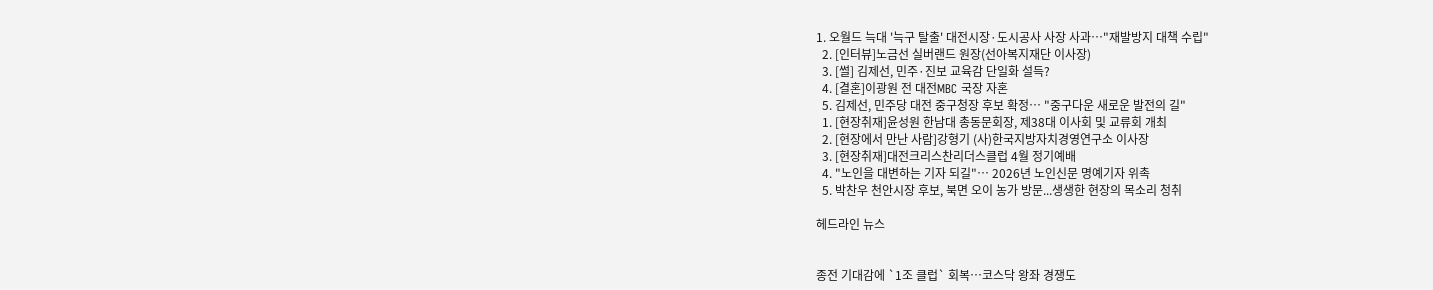1. 오월드 늑대 '늑구 탈출' 대전시장·도시공사 사장 사과…"재발방지 대책 수립"
  2. [인터뷰]노금선 실버랜드 원장(선아복지재단 이사장)
  3. [썰] 김제선, 민주·진보 교육감 단일화 설득?
  4. [결혼]이광원 전 대전MBC 국장 자혼
  5. 김제선, 민주당 대전 중구청장 후보 확정… "중구다운 새로운 발전의 길"
  1. [현장취재]윤성원 한남대 총동문회장, 제38대 이사회 및 교류회 개최
  2. [현장에서 만난 사람]강형기 (사)한국지방자치경영연구소 이사장
  3. [현장취재]대전크리스찬리더스클럽 4월 정기예배
  4. "노인을 대변하는 기자 되길"… 2026년 노인신문 명예기자 위촉
  5. 박찬우 천안시장 후보, 북면 오이 농가 방문...생생한 현장의 목소리 청취

헤드라인 뉴스


종전 기대감에 `1조 클럽` 회복…코스닥 왕좌 경쟁도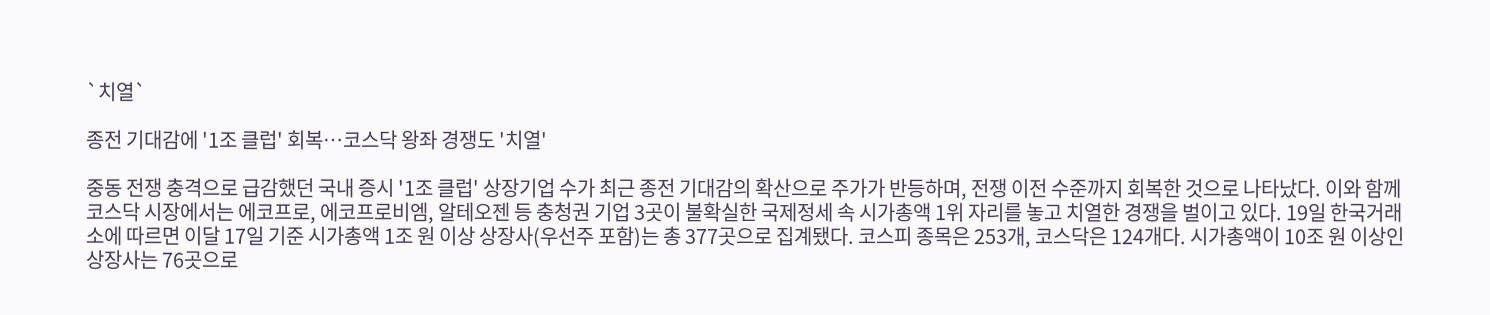`치열`

종전 기대감에 '1조 클럽' 회복…코스닥 왕좌 경쟁도 '치열'

중동 전쟁 충격으로 급감했던 국내 증시 '1조 클럽' 상장기업 수가 최근 종전 기대감의 확산으로 주가가 반등하며, 전쟁 이전 수준까지 회복한 것으로 나타났다. 이와 함께 코스닥 시장에서는 에코프로, 에코프로비엠, 알테오젠 등 충청권 기업 3곳이 불확실한 국제정세 속 시가총액 1위 자리를 놓고 치열한 경쟁을 벌이고 있다. 19일 한국거래소에 따르면 이달 17일 기준 시가총액 1조 원 이상 상장사(우선주 포함)는 총 377곳으로 집계됐다. 코스피 종목은 253개, 코스닥은 124개다. 시가총액이 10조 원 이상인 상장사는 76곳으로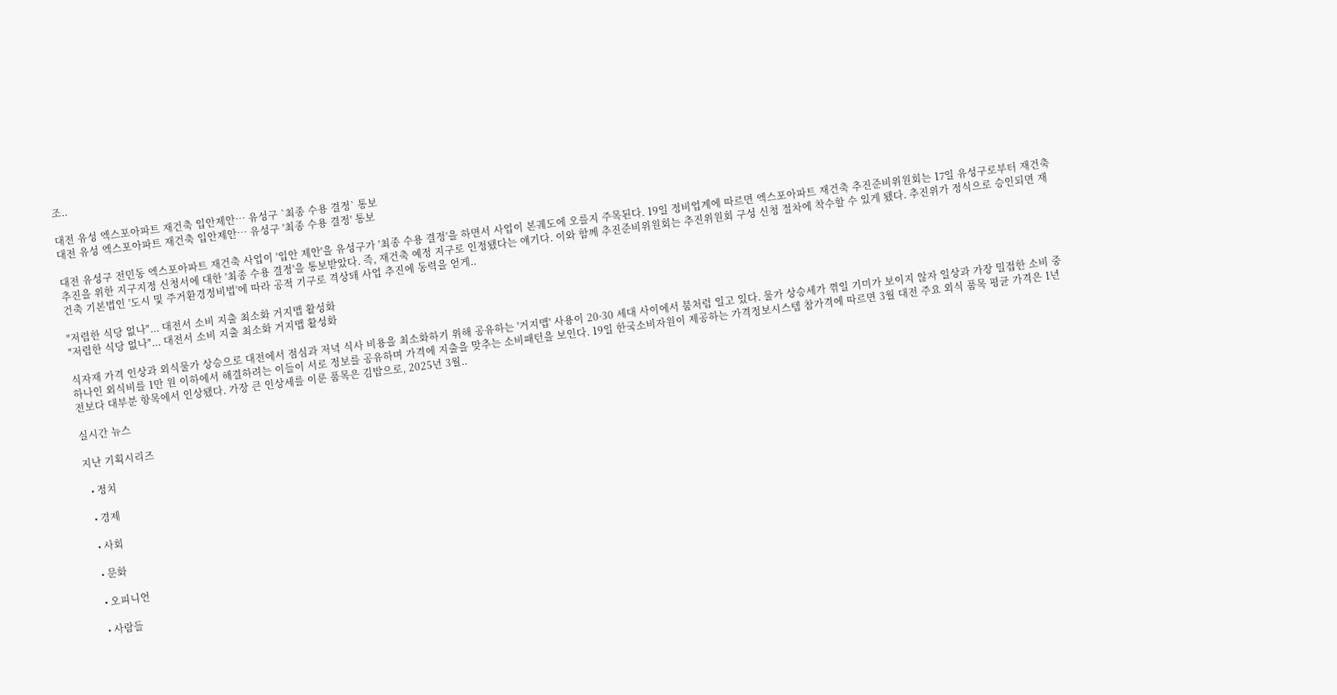조..

대전 유성 엑스포아파트 재건축 입안제안… 유성구 `최종 수용 결정` 통보
대전 유성 엑스포아파트 재건축 입안제안… 유성구 '최종 수용 결정' 통보

대전 유성구 전민동 엑스포아파트 재건축 사업이 '입안 제안'을 유성구가 '최종 수용 결정'을 하면서 사업이 본궤도에 오를지 주목된다. 19일 정비업계에 따르면 엑스포아파트 재건축 추진준비위원회는 17일 유성구로부터 재건축 추진을 위한 지구지정 신청서에 대한 '최종 수용 결정'을 통보받았다. 즉, 재건축 예정 지구로 인정됐다는 얘기다. 이와 함께 추진준비위원회는 추진위원회 구성 신청 절차에 착수할 수 있게 됐다. 추진위가 정식으로 승인되면 재건축 기본법인 '도시 및 주거환경정비법'에 따라 공적 기구로 격상돼 사업 추진에 동력을 얻게..

"저렴한 식당 없나"... 대전서 소비 지출 최소화 거지맵 활성화
"저렴한 식당 없나"... 대전서 소비 지출 최소화 거지맵 활성화

식자재 가격 인상과 외식물가 상승으로 대전에서 점심과 저녁 식사 비용을 최소화하기 위해 공유하는 '거지맵' 사용이 20·30 세대 사이에서 붐처럼 일고 있다. 물가 상승세가 꺾일 기미가 보이지 않자 일상과 가장 밀접한 소비 중 하나인 외식비를 1만 원 이하에서 해결하려는 이들이 서로 정보를 공유하며 가격에 지출을 맞추는 소비패턴을 보인다. 19일 한국소비자원이 제공하는 가격정보시스템 참가격에 따르면 3월 대전 주요 외식 품목 평균 가격은 1년 전보다 대부분 항목에서 인상됐다. 가장 큰 인상세를 이룬 품목은 김밥으로, 2025년 3월..

실시간 뉴스

지난 기획시리즈

  • 정치

  • 경제

  • 사회

  • 문화

  • 오피니언

  • 사람들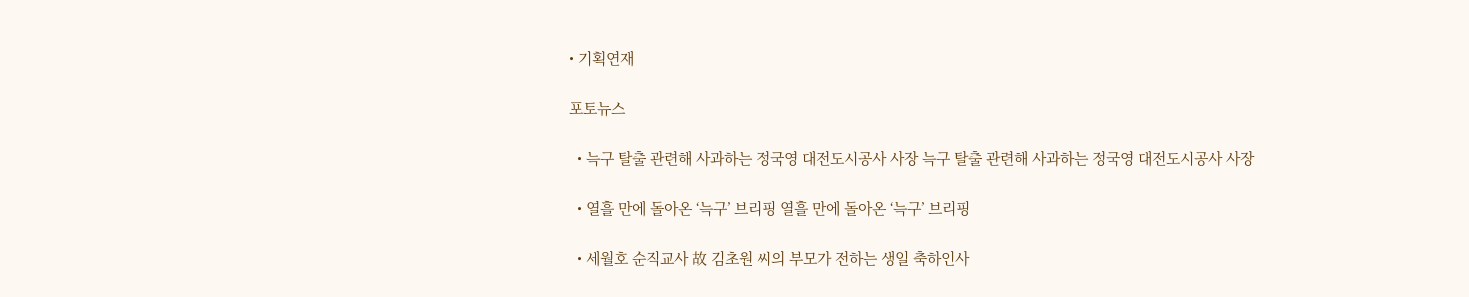• 기획연재

포토뉴스

  • 늑구 탈출 관련해 사과하는 정국영 대전도시공사 사장 늑구 탈출 관련해 사과하는 정국영 대전도시공사 사장

  • 열흘 만에 돌아온 ‘늑구’ 브리핑 열흘 만에 돌아온 ‘늑구’ 브리핑

  • 세월호 순직교사 故 김초원 씨의 부모가 전하는 생일 축하인사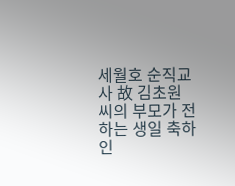세월호 순직교사 故 김초원 씨의 부모가 전하는 생일 축하인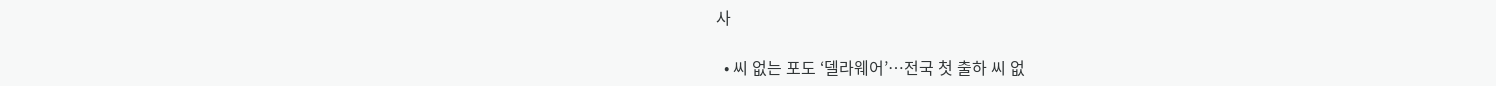사

  • 씨 없는 포도 ‘델라웨어’…전국 첫 출하 씨 없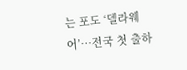는 포도 ‘델라웨어’…전국 첫 출하